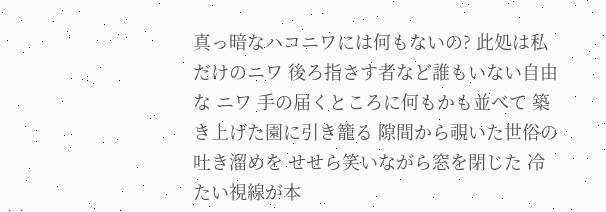真っ暗なハコニワには何もないの? 此処は私だけのニワ 後ろ指さす者など誰もいない自由な ニワ 手の届くところに何もかも並べて 築き上げた園に引き籠る 隙間から覗いた世俗の吐き溜めを せせら笑いながら窓を閉じた 冷たい視線が本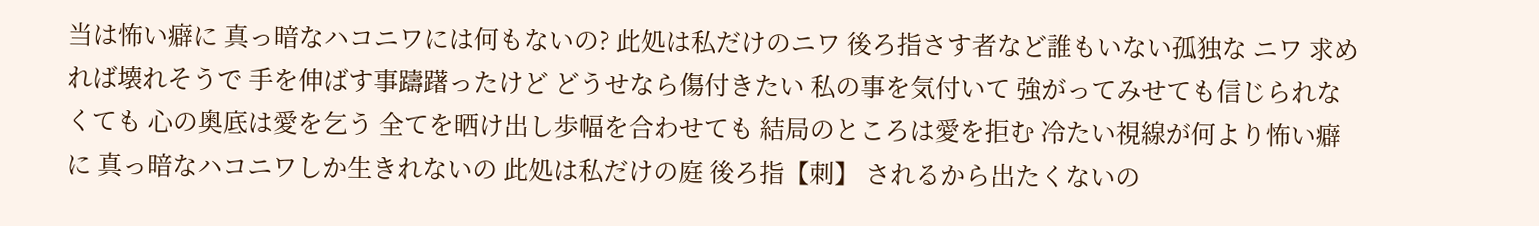当は怖い癖に 真っ暗なハコニワには何もないの? 此処は私だけのニワ 後ろ指さす者など誰もいない孤独な ニワ 求めれば壊れそうで 手を伸ばす事躊躇ったけど どうせなら傷付きたい 私の事を気付いて 強がってみせても信じられなくても 心の奥底は愛を乞う 全てを晒け出し歩幅を合わせても 結局のところは愛を拒む 冷たい視線が何より怖い癖に 真っ暗なハコニワしか生きれないの 此処は私だけの庭 後ろ指【刺】 されるから出たくないの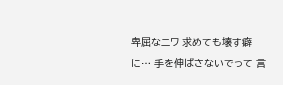卑屈なニワ 求めても壊す癖に… 手を伸ばさないでって 言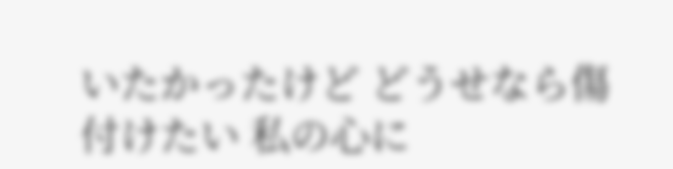いたかったけど どうせなら傷付けたい 私の心に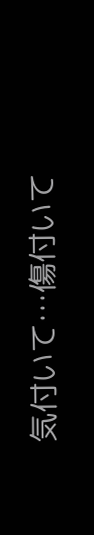気付いて…傷付いて